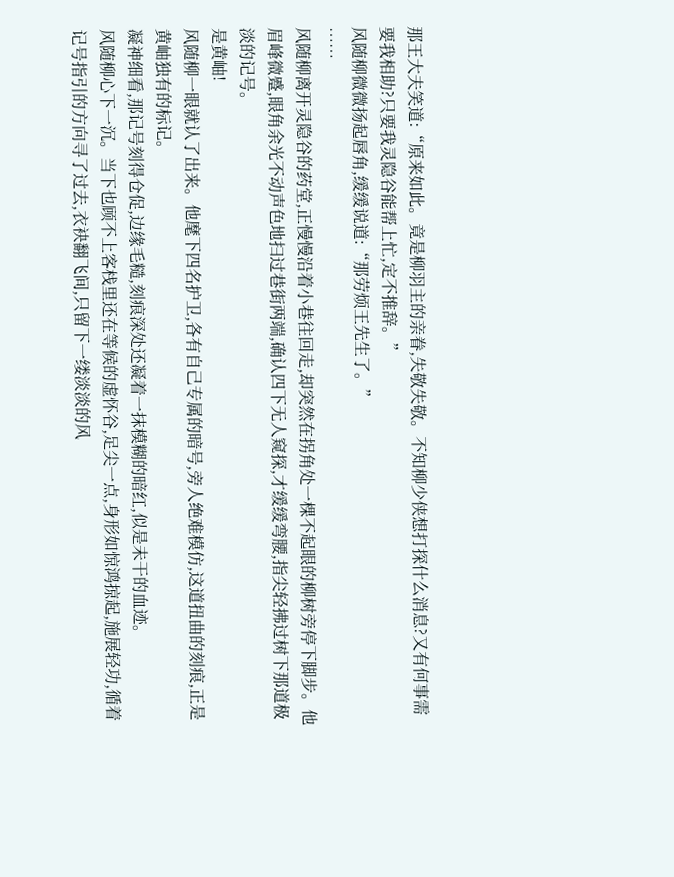那王大夫笑道:“原来如此。竟是柳羽主的亲眷,失敬失敬。不知柳少侠想打探什么消息?又有何事需要我相助?只要我灵隐谷能帮上忙,定不推辞。”
风随柳微微扬起唇角,缓缓说道:“那劳烦王先生了。”
……
风随柳离开灵隐谷的药堂,正慢慢沿着小巷往回走,却突然在拐角处一棵不起眼的柳树旁停下脚步。他眉峰微蹙,眼角余光不动声色地扫过巷街两端,确认四下无人窥探,才缓缓弯腰,指尖轻拂过树下那道极淡的记号。
是黄岫!
风随柳一眼就认了出来。他麾下四名护卫,各有自己专属的暗号,旁人绝难模仿,这道扭曲的刻痕,正是黄岫独有的标记。
凝神细看,那记号刻得仓促,边缘毛糙,刻痕深处还凝着一抹模糊的暗红,似是未干的血迹。
风随柳心下一沉。当下也顾不上客栈里还在等候的虚怀谷,足尖一点,身形如惊鸿掠起,施展轻功,循着记号指引的方向寻了过去,衣袂翻飞间,只留下一缕淡淡的风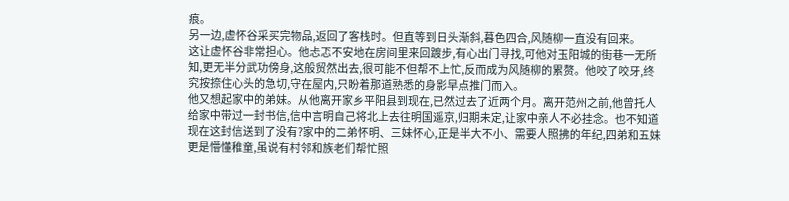痕。
另一边,虚怀谷采买完物品,返回了客栈时。但直等到日头渐斜,暮色四合,风随柳一直没有回来。
这让虚怀谷非常担心。他忐忑不安地在房间里来回踱步,有心出门寻找,可他对玉阳城的街巷一无所知,更无半分武功傍身,这般贸然出去,很可能不但帮不上忙,反而成为风随柳的累赘。他咬了咬牙,终究按捺住心头的急切,守在屋内,只盼着那道熟悉的身影早点推门而入。
他又想起家中的弟妹。从他离开家乡平阳县到现在,已然过去了近两个月。离开范州之前,他曾托人给家中带过一封书信,信中言明自己将北上去往明国遥京,归期未定,让家中亲人不必挂念。也不知道现在这封信送到了没有?家中的二弟怀明、三妹怀心,正是半大不小、需要人照拂的年纪,四弟和五妹更是懵懂稚童,虽说有村邻和族老们帮忙照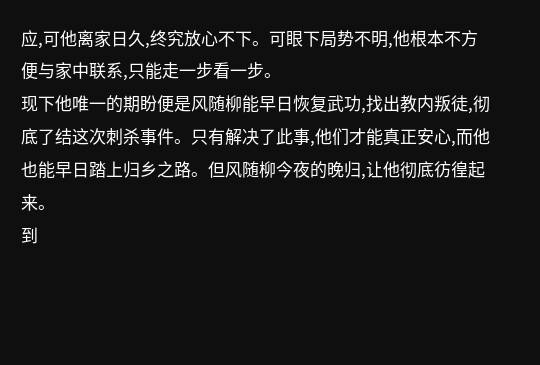应,可他离家日久,终究放心不下。可眼下局势不明,他根本不方便与家中联系,只能走一步看一步。
现下他唯一的期盼便是风随柳能早日恢复武功,找出教内叛徒,彻底了结这次刺杀事件。只有解决了此事,他们才能真正安心,而他也能早日踏上归乡之路。但风随柳今夜的晚归,让他彻底彷徨起来。
到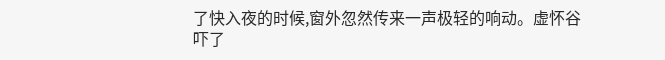了快入夜的时候,窗外忽然传来一声极轻的响动。虚怀谷吓了